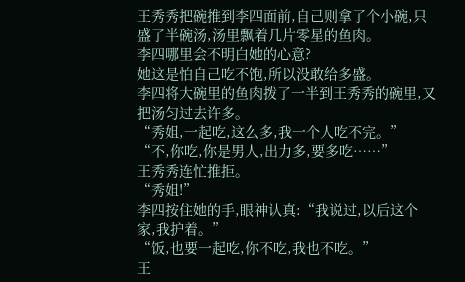王秀秀把碗推到李四面前,自己则拿了个小碗,只盛了半碗汤,汤里飘着几片零星的鱼肉。
李四哪里会不明白她的心意?
她这是怕自己吃不饱,所以没敢给多盛。
李四将大碗里的鱼肉拨了一半到王秀秀的碗里,又把汤匀过去许多。
“秀姐,一起吃,这么多,我一个人吃不完。”
“不,你吃,你是男人,出力多,要多吃……”
王秀秀连忙推拒。
“秀姐!”
李四按住她的手,眼神认真:“我说过,以后这个家,我护着。”
“饭,也要一起吃,你不吃,我也不吃。”
王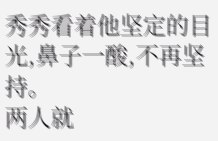秀秀看着他坚定的目光,鼻子一酸,不再坚持。
两人就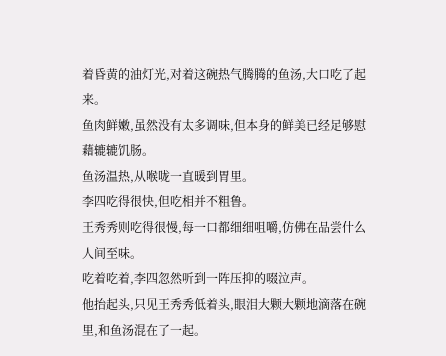着昏黄的油灯光,对着这碗热气腾腾的鱼汤,大口吃了起来。
鱼肉鲜嫩,虽然没有太多调味,但本身的鲜美已经足够慰藉辘辘饥肠。
鱼汤温热,从喉咙一直暖到胃里。
李四吃得很快,但吃相并不粗鲁。
王秀秀则吃得很慢,每一口都细细咀嚼,仿佛在品尝什么人间至味。
吃着吃着,李四忽然听到一阵压抑的啜泣声。
他抬起头,只见王秀秀低着头,眼泪大颗大颗地滴落在碗里,和鱼汤混在了一起。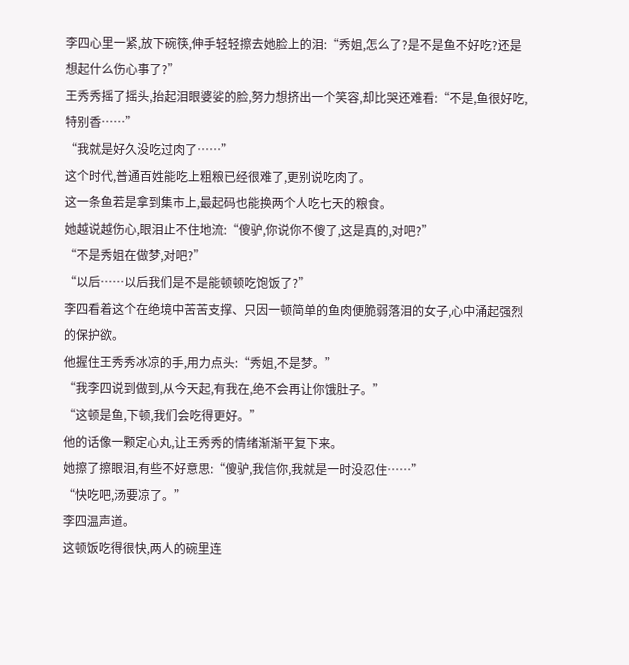李四心里一紧,放下碗筷,伸手轻轻擦去她脸上的泪:“秀姐,怎么了?是不是鱼不好吃?还是想起什么伤心事了?”
王秀秀摇了摇头,抬起泪眼婆娑的脸,努力想挤出一个笑容,却比哭还难看:“不是,鱼很好吃,特别香……”
“我就是好久没吃过肉了……”
这个时代,普通百姓能吃上粗粮已经很难了,更别说吃肉了。
这一条鱼若是拿到集市上,最起码也能换两个人吃七天的粮食。
她越说越伤心,眼泪止不住地流:“傻驴,你说你不傻了,这是真的,对吧?”
“不是秀姐在做梦,对吧?”
“以后……以后我们是不是能顿顿吃饱饭了?”
李四看着这个在绝境中苦苦支撑、只因一顿简单的鱼肉便脆弱落泪的女子,心中涌起强烈的保护欲。
他握住王秀秀冰凉的手,用力点头:“秀姐,不是梦。”
“我李四说到做到,从今天起,有我在,绝不会再让你饿肚子。”
“这顿是鱼,下顿,我们会吃得更好。”
他的话像一颗定心丸,让王秀秀的情绪渐渐平复下来。
她擦了擦眼泪,有些不好意思:“傻驴,我信你,我就是一时没忍住……”
“快吃吧,汤要凉了。”
李四温声道。
这顿饭吃得很快,两人的碗里连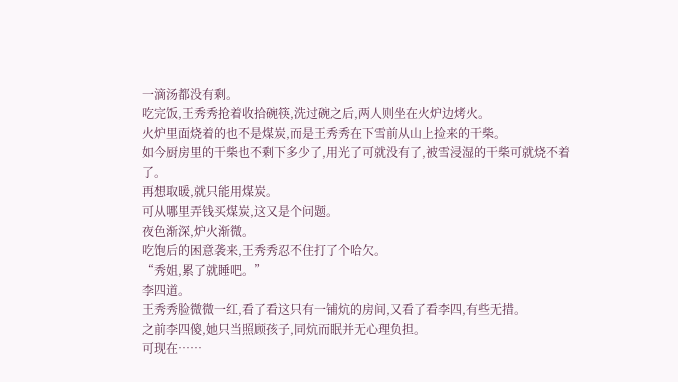一滴汤都没有剩。
吃完饭,王秀秀抢着收拾碗筷,洗过碗之后,两人则坐在火炉边烤火。
火炉里面烧着的也不是煤炭,而是王秀秀在下雪前从山上捡来的干柴。
如今厨房里的干柴也不剩下多少了,用光了可就没有了,被雪浸湿的干柴可就烧不着了。
再想取暖,就只能用煤炭。
可从哪里弄钱买煤炭,这又是个问题。
夜色渐深,炉火渐微。
吃饱后的困意袭来,王秀秀忍不住打了个哈欠。
“秀姐,累了就睡吧。”
李四道。
王秀秀脸微微一红,看了看这只有一铺炕的房间,又看了看李四,有些无措。
之前李四傻,她只当照顾孩子,同炕而眠并无心理负担。
可现在……